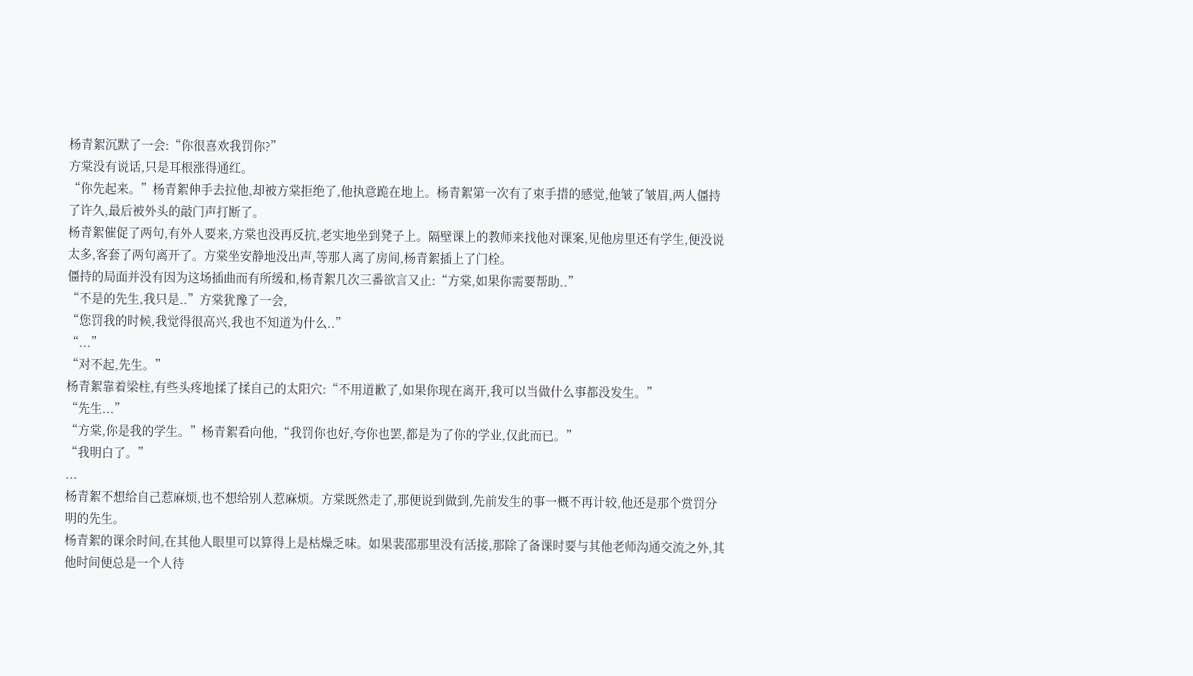杨青絮沉默了一会:“你很喜欢我罚你?”
方棠没有说话,只是耳根涨得通红。
“你先起来。”杨青絮伸手去拉他,却被方棠拒绝了,他执意跪在地上。杨青絮第一次有了束手措的感觉,他皱了皱眉,两人僵持了许久,最后被外头的敲门声打断了。
杨青絮催促了两句,有外人要来,方棠也没再反抗,老实地坐到凳子上。隔壁课上的教师来找他对课案,见他房里还有学生,便没说太多,客套了两句离开了。方棠坐安静地没出声,等那人离了房间,杨青絮插上了门栓。
僵持的局面并没有因为这场插曲而有所缓和,杨青絮几次三番欲言又止:“方棠,如果你需要帮助..”
“不是的先生,我只是..”方棠犹豫了一会,
“您罚我的时候,我觉得很高兴,我也不知道为什么..”
“...”
“对不起,先生。”
杨青絮靠着梁柱,有些头疼地揉了揉自己的太阳穴:“不用道歉了,如果你现在离开,我可以当做什么事都没发生。”
“先生...”
“方棠,你是我的学生。”杨青絮看向他,“我罚你也好,夸你也罢,都是为了你的学业,仅此而已。”
“我明白了。”
...
杨青絮不想给自己惹麻烦,也不想给别人惹麻烦。方棠既然走了,那便说到做到,先前发生的事一概不再计较,他还是那个赏罚分明的先生。
杨青絮的课余时间,在其他人眼里可以算得上是枯燥乏味。如果裴邵那里没有活接,那除了备课时要与其他老师沟通交流之外,其他时间便总是一个人待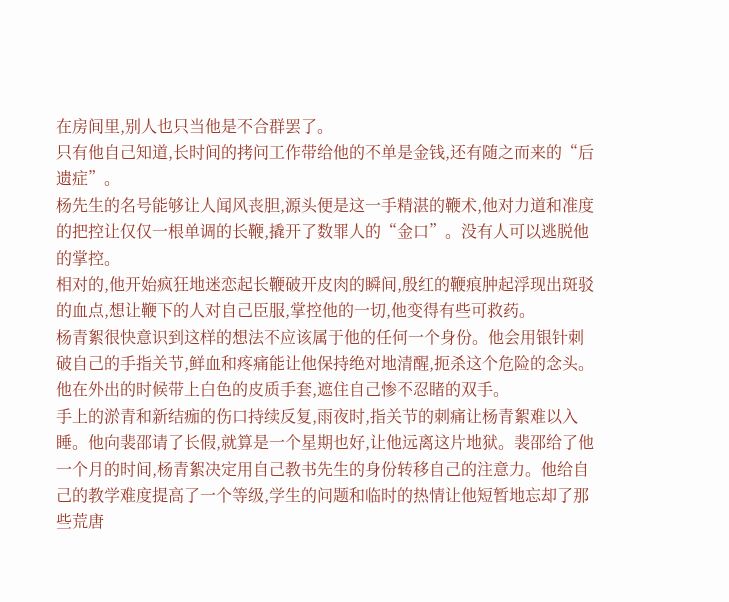在房间里,别人也只当他是不合群罢了。
只有他自己知道,长时间的拷问工作带给他的不单是金钱,还有随之而来的“后遗症”。
杨先生的名号能够让人闻风丧胆,源头便是这一手精湛的鞭术,他对力道和准度的把控让仅仅一根单调的长鞭,撬开了数罪人的“金口”。没有人可以逃脱他的掌控。
相对的,他开始疯狂地迷恋起长鞭破开皮肉的瞬间,殷红的鞭痕肿起浮现出斑驳的血点,想让鞭下的人对自己臣服,掌控他的一切,他变得有些可救药。
杨青絮很快意识到这样的想法不应该属于他的任何一个身份。他会用银针刺破自己的手指关节,鲜血和疼痛能让他保持绝对地清醒,扼杀这个危险的念头。他在外出的时候带上白色的皮质手套,遮住自己惨不忍睹的双手。
手上的淤青和新结痂的伤口持续反复,雨夜时,指关节的刺痛让杨青絮难以入睡。他向裴邵请了长假,就算是一个星期也好,让他远离这片地狱。裴邵给了他一个月的时间,杨青絮决定用自己教书先生的身份转移自己的注意力。他给自己的教学难度提高了一个等级,学生的问题和临时的热情让他短暂地忘却了那些荒唐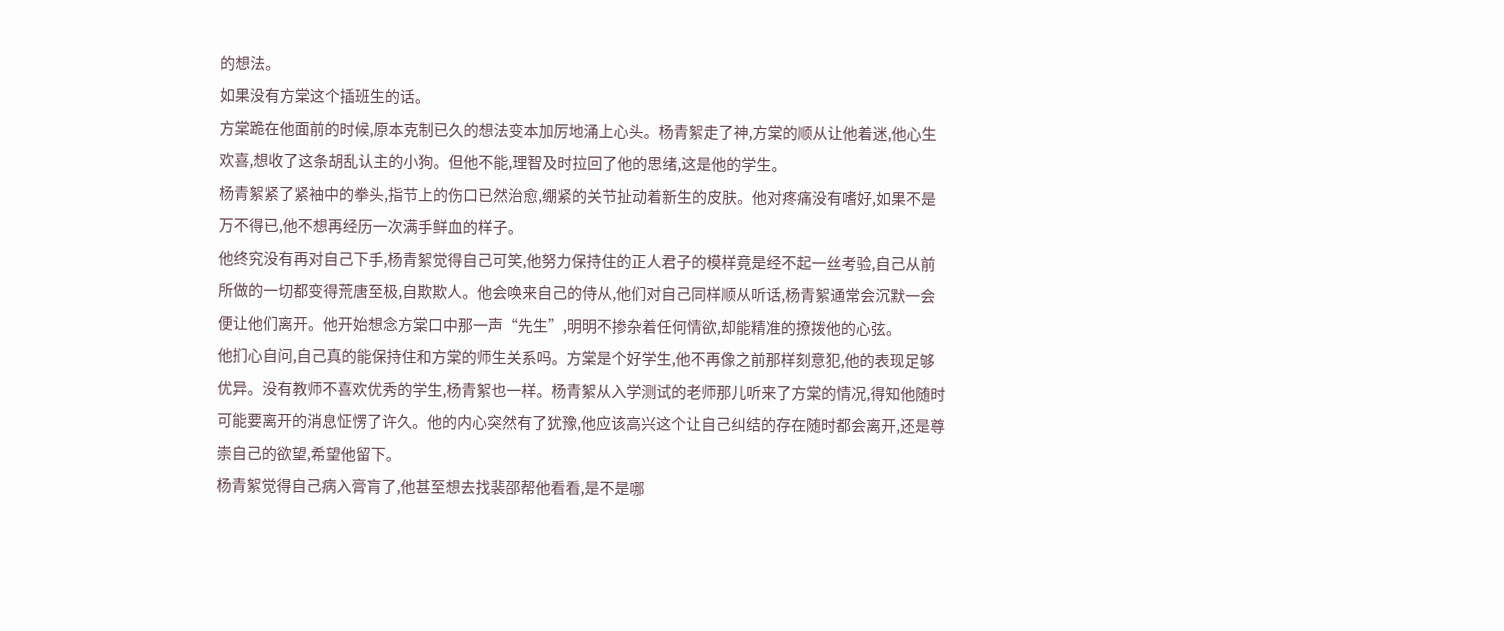的想法。
如果没有方棠这个插班生的话。
方棠跪在他面前的时候,原本克制已久的想法变本加厉地涌上心头。杨青絮走了神,方棠的顺从让他着迷,他心生欢喜,想收了这条胡乱认主的小狗。但他不能,理智及时拉回了他的思绪,这是他的学生。
杨青絮紧了紧袖中的拳头,指节上的伤口已然治愈,绷紧的关节扯动着新生的皮肤。他对疼痛没有嗜好,如果不是万不得已,他不想再经历一次满手鲜血的样子。
他终究没有再对自己下手,杨青絮觉得自己可笑,他努力保持住的正人君子的模样竟是经不起一丝考验,自己从前所做的一切都变得荒唐至极,自欺欺人。他会唤来自己的侍从,他们对自己同样顺从听话,杨青絮通常会沉默一会便让他们离开。他开始想念方棠口中那一声“先生”,明明不掺杂着任何情欲,却能精准的撩拨他的心弦。
他扪心自问,自己真的能保持住和方棠的师生关系吗。方棠是个好学生,他不再像之前那样刻意犯,他的表现足够优异。没有教师不喜欢优秀的学生,杨青絮也一样。杨青絮从入学测试的老师那儿听来了方棠的情况,得知他随时可能要离开的消息怔愣了许久。他的内心突然有了犹豫,他应该高兴这个让自己纠结的存在随时都会离开,还是尊崇自己的欲望,希望他留下。
杨青絮觉得自己病入膏肓了,他甚至想去找裴邵帮他看看,是不是哪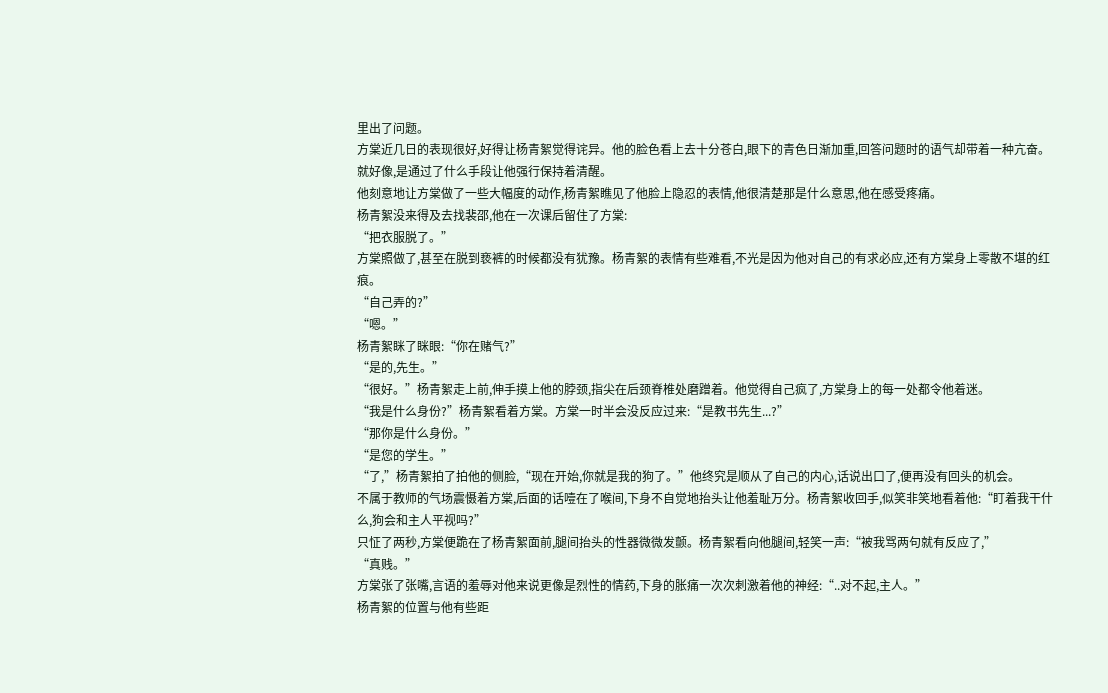里出了问题。
方棠近几日的表现很好,好得让杨青絮觉得诧异。他的脸色看上去十分苍白,眼下的青色日渐加重,回答问题时的语气却带着一种亢奋。就好像,是通过了什么手段让他强行保持着清醒。
他刻意地让方棠做了一些大幅度的动作,杨青絮瞧见了他脸上隐忍的表情,他很清楚那是什么意思,他在感受疼痛。
杨青絮没来得及去找裴邵,他在一次课后留住了方棠:
“把衣服脱了。”
方棠照做了,甚至在脱到亵裤的时候都没有犹豫。杨青絮的表情有些难看,不光是因为他对自己的有求必应,还有方棠身上零散不堪的红痕。
“自己弄的?”
“嗯。”
杨青絮眯了眯眼:“你在赌气?”
“是的,先生。”
“很好。”杨青絮走上前,伸手摸上他的脖颈,指尖在后颈脊椎处磨蹭着。他觉得自己疯了,方棠身上的每一处都令他着迷。
“我是什么身份?”杨青絮看着方棠。方棠一时半会没反应过来:“是教书先生...?”
“那你是什么身份。”
“是您的学生。”
“了,”杨青絮拍了拍他的侧脸,“现在开始,你就是我的狗了。”他终究是顺从了自己的内心,话说出口了,便再没有回头的机会。
不属于教师的气场震慑着方棠,后面的话噎在了喉间,下身不自觉地抬头让他羞耻万分。杨青絮收回手,似笑非笑地看着他:“盯着我干什么,狗会和主人平视吗?”
只怔了两秒,方棠便跪在了杨青絮面前,腿间抬头的性器微微发颤。杨青絮看向他腿间,轻笑一声:“被我骂两句就有反应了,”
“真贱。”
方棠张了张嘴,言语的羞辱对他来说更像是烈性的情药,下身的胀痛一次次刺激着他的神经:“..对不起,主人。”
杨青絮的位置与他有些距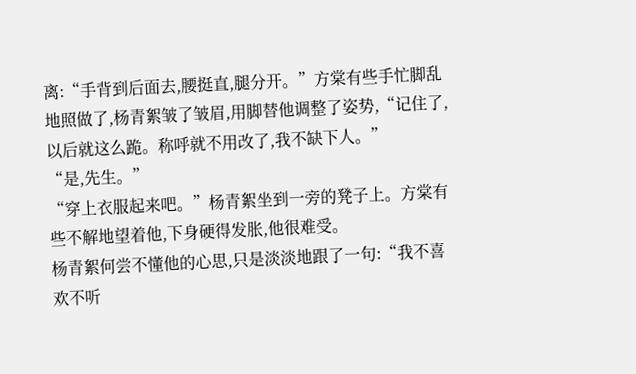离:“手背到后面去,腰挺直,腿分开。”方棠有些手忙脚乱地照做了,杨青絮皱了皱眉,用脚替他调整了姿势,“记住了,以后就这么跪。称呼就不用改了,我不缺下人。”
“是,先生。”
“穿上衣服起来吧。”杨青絮坐到一旁的凳子上。方棠有些不解地望着他,下身硬得发胀,他很难受。
杨青絮何尝不懂他的心思,只是淡淡地跟了一句:“我不喜欢不听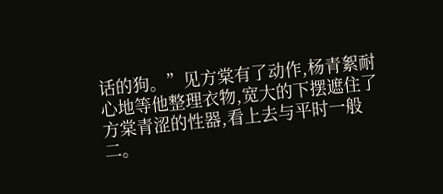话的狗。”见方棠有了动作,杨青絮耐心地等他整理衣物,宽大的下摆遮住了方棠青涩的性器,看上去与平时一般二。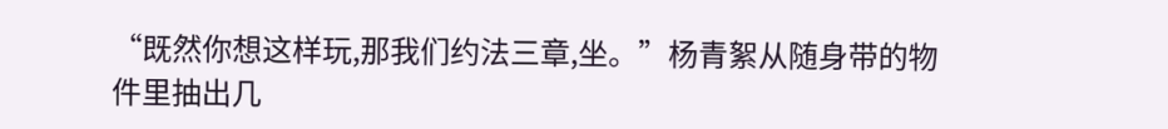“既然你想这样玩,那我们约法三章,坐。”杨青絮从随身带的物件里抽出几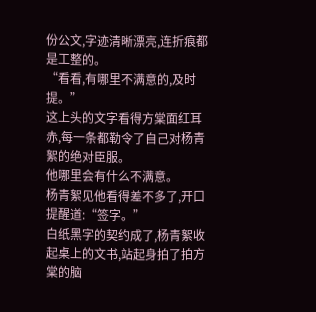份公文,字迹清晰漂亮,连折痕都是工整的。
“看看,有哪里不满意的,及时提。”
这上头的文字看得方棠面红耳赤,每一条都勒令了自己对杨青絮的绝对臣服。
他哪里会有什么不满意。
杨青絮见他看得差不多了,开口提醒道:“签字。”
白纸黑字的契约成了,杨青絮收起桌上的文书,站起身拍了拍方棠的脑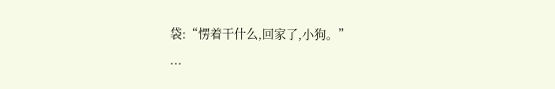袋:“愣着干什么,回家了,小狗。”
...